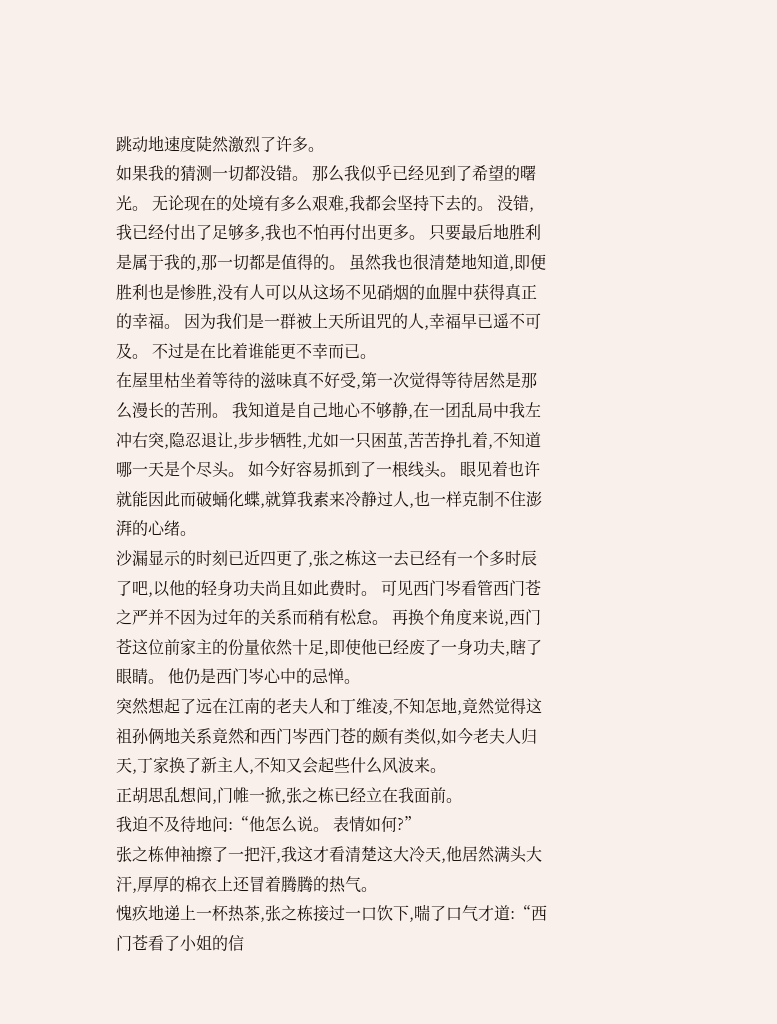跳动地速度陡然激烈了许多。
如果我的猜测一切都没错。 那么我似乎已经见到了希望的曙光。 无论现在的处境有多么艰难,我都会坚持下去的。 没错,我已经付出了足够多,我也不怕再付出更多。 只要最后地胜利是属于我的,那一切都是值得的。 虽然我也很清楚地知道,即便胜利也是惨胜,没有人可以从这场不见硝烟的血腥中获得真正的幸福。 因为我们是一群被上天所诅咒的人,幸福早已遥不可及。 不过是在比着谁能更不幸而已。
在屋里枯坐着等待的滋味真不好受,第一次觉得等待居然是那么漫长的苦刑。 我知道是自己地心不够静,在一团乱局中我左冲右突,隐忍退让,步步牺牲,尤如一只困茧,苦苦挣扎着,不知道哪一天是个尽头。 如今好容易抓到了一根线头。 眼见着也许就能因此而破蛹化蝶,就算我素来冷静过人,也一样克制不住澎湃的心绪。
沙漏显示的时刻已近四更了,张之栋这一去已经有一个多时辰了吧,以他的轻身功夫尚且如此费时。 可见西门岑看管西门苍之严并不因为过年的关系而稍有松怠。 再换个角度来说,西门苍这位前家主的份量依然十足,即使他已经废了一身功夫,瞎了眼睛。 他仍是西门岑心中的忌惮。
突然想起了远在江南的老夫人和丁维凌,不知怎地,竟然觉得这祖孙俩地关系竟然和西门岑西门苍的颇有类似,如今老夫人归天,丁家换了新主人,不知又会起些什么风波来。
正胡思乱想间,门帷一掀,张之栋已经立在我面前。
我迫不及待地问:“他怎么说。 表情如何?”
张之栋伸袖擦了一把汗,我这才看清楚这大冷天,他居然满头大汗,厚厚的棉衣上还冒着腾腾的热气。
愧疚地递上一杯热茶,张之栋接过一口饮下,喘了口气才道:“西门苍看了小姐的信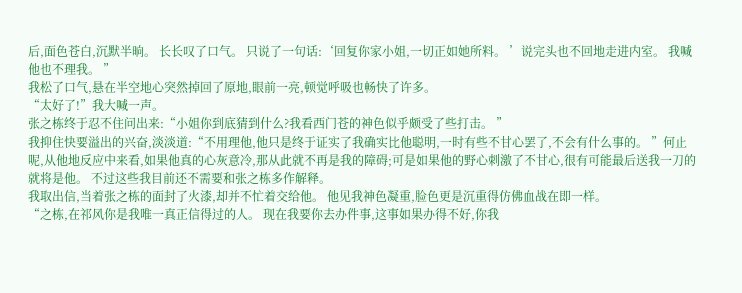后,面色苍白,沉默半晌。 长长叹了口气。 只说了一句话:‘回复你家小姐,一切正如她所料。 ’说完头也不回地走进内室。 我喊他也不理我。 ”
我松了口气,悬在半空地心突然掉回了原地,眼前一亮,顿觉呼吸也畅快了许多。
“太好了!”我大喊一声。
张之栋终于忍不住问出来:“小姐你到底猜到什么?我看西门苍的神色似乎颇受了些打击。 ”
我抑住快要溢出的兴奋,淡淡道:“不用理他,他只是终于证实了我确实比他聪明,一时有些不甘心罢了,不会有什么事的。 ”何止呢,从他地反应中来看,如果他真的心灰意冷,那从此就不再是我的障碍;可是如果他的野心刺激了不甘心,很有可能最后送我一刀的就将是他。 不过这些我目前还不需要和张之栋多作解释。
我取出信,当着张之栋的面封了火漆,却并不忙着交给他。 他见我神色凝重,脸色更是沉重得仿佛血战在即一样。
“之栋,在祁风你是我唯一真正信得过的人。 现在我要你去办件事,这事如果办得不好,你我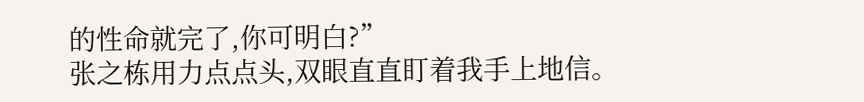的性命就完了,你可明白?”
张之栋用力点点头,双眼直直盯着我手上地信。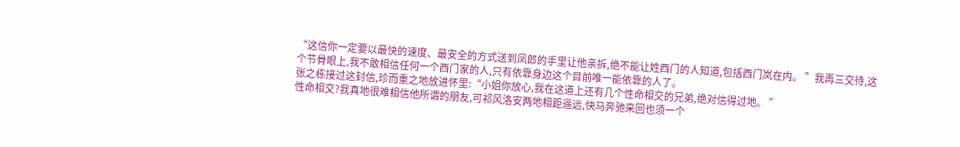“这信你一定要以最快的速度、最安全的方式送到凤郎的手里让他亲拆,绝不能让姓西门的人知道,包括西门岚在内。 ”我再三交待,这个节骨眼上,我不敢相信任何一个西门家的人,只有依靠身边这个目前唯一能依靠的人了。
张之栋接过这封信,珍而重之地放进怀里:“小姐你放心,我在这道上还有几个性命相交的兄弟,绝对信得过地。 ”
性命相交?我真地很难相信他所谓的朋友,可祁风洛安两地相距遥远,快马奔驰来回也须一个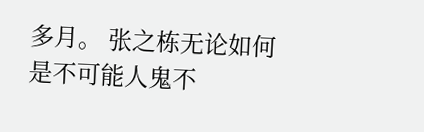多月。 张之栋无论如何是不可能人鬼不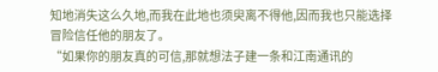知地消失这么久地,而我在此地也须臾离不得他,因而我也只能选择冒险信任他的朋友了。
“如果你的朋友真的可信,那就想法子建一条和江南通讯的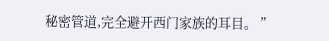秘密管道,完全避开西门家族的耳目。 ”